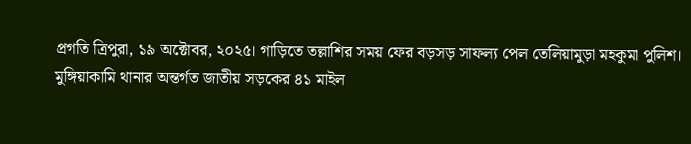প্রগতি ত্রিপুরা, ১৯ অক্টোবর, ২০২৫। গাড়িতে তল্লাশির সময় ফের বড়সড় সাফল্য পেল তেলিয়ামুড়া মহকুমা পুলিশ।
মুঙ্গিয়াকামি থানার অন্তর্গত জাতীয় সড়কের ৪১ মাইল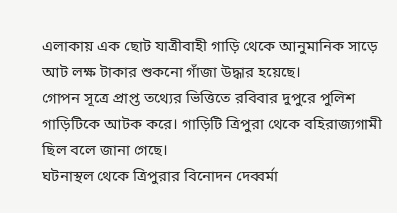এলাকায় এক ছোট যাত্রীবাহী গাড়ি থেকে আনুমানিক সাড়ে আট লক্ষ টাকার শুকনো গাঁজা উদ্ধার হয়েছে।
গোপন সূত্রে প্রাপ্ত তথ্যের ভিত্তিতে রবিবার দুপুরে পুলিশ গাড়িটিকে আটক করে। গাড়িটি ত্রিপুরা থেকে বহিরাজ্যগামী ছিল বলে জানা গেছে।
ঘটনাস্থল থেকে ত্রিপুরার বিনোদন দেব্বর্মা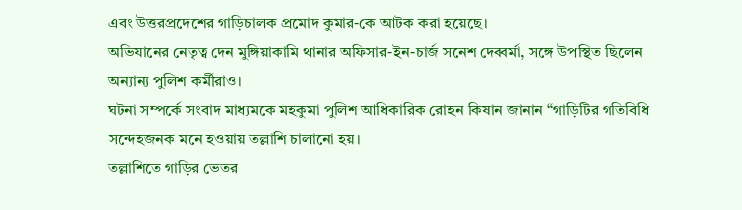এবং উত্তরপ্রদেশের গাড়িচালক প্রমোদ কুমার-কে আটক করা হয়েছে।
অভিযানের নেতৃত্ব দেন মুঙ্গিয়াকামি থানার অফিসার-ইন-চার্জ সনেশ দেব্বর্মা, সঙ্গে উপস্থিত ছিলেন অন্যান্য পুলিশ কর্মীরাও।
ঘটনা সম্পর্কে সংবাদ মাধ্যমকে মহকুমা পুলিশ আধিকারিক রোহন কিষান জানান “গাড়িটির গতিবিধি সন্দেহজনক মনে হওয়ায় তল্লাশি চালানো হয়।
তল্লাশিতে গাড়ির ভেতর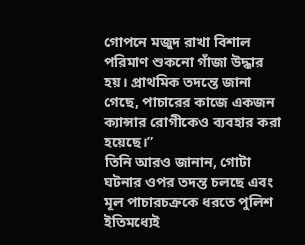গোপনে মজুদ রাখা বিশাল পরিমাণ শুকনো গাঁজা উদ্ধার হয়। প্রাথমিক তদন্তে জানা গেছে, পাচারের কাজে একজন ক্যান্সার রোগীকেও ব্যবহার করা হয়েছে।”
তিনি আরও জানান, গোটা ঘটনার ওপর তদন্ত চলছে এবং মূল পাচারচক্রকে ধরতে পুলিশ ইতিমধ্যেই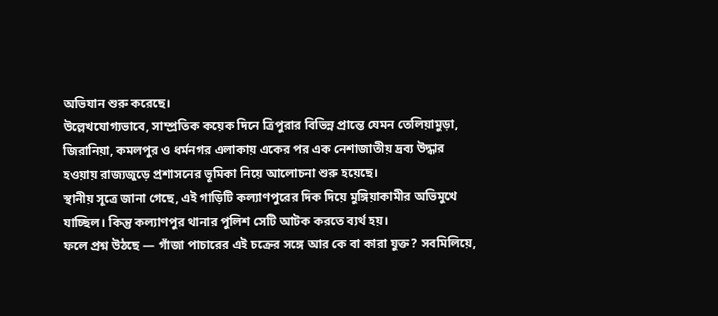অভিযান শুরু করেছে।
উল্লেখযোগ্যভাবে, সাম্প্রতিক কয়েক দিনে ত্রিপুরার বিভিন্ন প্রান্তে যেমন তেলিয়ামুড়া, জিরানিয়া, কমলপুর ও ধর্মনগর এলাকায় একের পর এক নেশাজাতীয় দ্রব্য উদ্ধার হওয়ায় রাজ্যজুড়ে প্রশাসনের ভূমিকা নিয়ে আলোচনা শুরু হয়েছে।
স্থানীয় সূত্রে জানা গেছে, এই গাড়িটি কল্যাণপুরের দিক দিয়ে মুঙ্গিয়াকামীর অভিমুখে যাচ্ছিল। কিন্তু কল্যাণপুর থানার পুলিশ সেটি আটক করতে ব্যর্থ হয়।
ফলে প্রশ্ন উঠছে — গাঁজা পাচারের এই চক্রের সঙ্গে আর কে বা কারা যুক্ত? সবমিলিয়ে,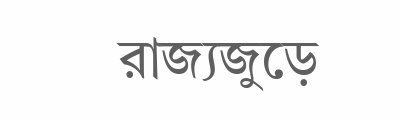রাজ্যজুড়ে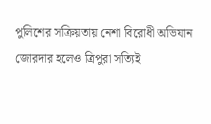পুলিশের সক্রিয়তায় নেশা বিরোধী অভিযান জোরদার হলেও ত্রিপুরা সত্যিই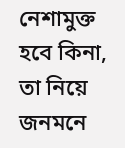নেশামুক্ত হবে কিনা, তা নিয়ে জনমনে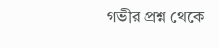গভীর প্রশ্ন থেকে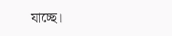যাচ্ছে।